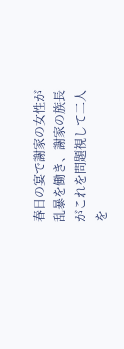春日の宴で謝家の女性が乱暴を働き、謝家の族長がこれを問題視して二人を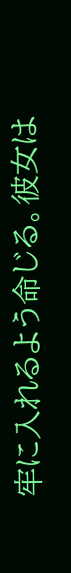牢に入れるよう命じる。彼女は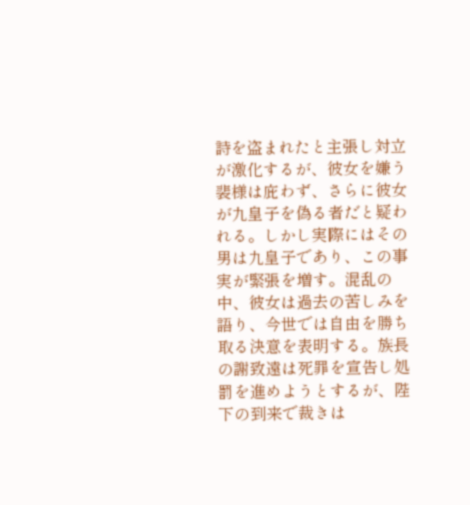詩を盗まれたと主張し対立が激化するが、彼女を嫌う裴様は庇わず、さらに彼女が九皇子を偽る者だと疑われる。しかし実際にはその男は九皇子であり、この事実が緊張を増す。混乱の中、彼女は過去の苦しみを語り、今世では自由を勝ち取る決意を表明する。族長の謝致遠は死罪を宣告し処罰を進めようとするが、陛下の到来で裁きは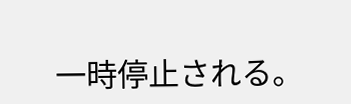一時停止される。